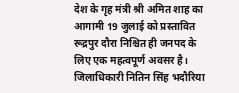देश के गृह मंत्री श्री अमित शाह का आगामी 19 जुलाई को प्रस्तावित रूद्रपुर दौरा निश्चित ही जनपद के लिए एक महत्वपूर्ण अवसर है। जिलाधिकारी नितिन सिंह भदौरिया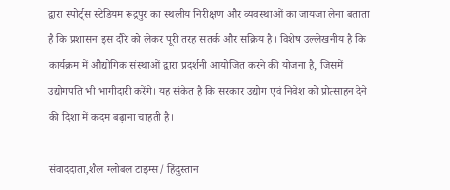द्वारा स्पोर्ट्स स्टेडियम रूद्रपुर का स्थलीय निरीक्षण और व्यवस्थाओं का जायजा लेना बताता है कि प्रशासन इस दौरे को लेकर पूरी तरह सतर्क और सक्रिय है। विशेष उल्लेखनीय है कि कार्यक्रम में औद्योगिक संस्थाओं द्वारा प्रदर्शनी आयोजित करने की योजना है, जिसमें उद्योगपति भी भागीदारी करेंगे। यह संकेत है कि सरकार उद्योग एवं निवेश को प्रोत्साहन देने की दिशा में कदम बढ़ाना चाहती है।

संवाददाता,शैल ग्लोबल टाइम्स/ हिंदुस्तान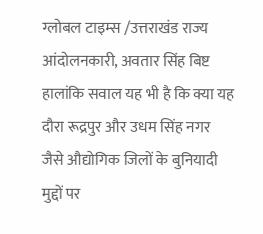ग्लोबल टाइम्स /उत्तराखंड राज्य आंदोलनकारी, अवतार सिंह बिष्ट
हालांकि सवाल यह भी है कि क्या यह दौरा रूद्रपुर और उधम सिंह नगर जैसे औद्योगिक जिलों के बुनियादी मुद्दों पर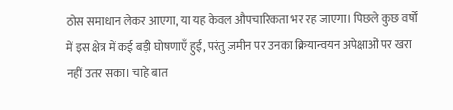ठोस समाधान लेकर आएगा, या यह केवल औपचारिकता भर रह जाएगा। पिछले कुछ वर्षों में इस क्षेत्र में कई बड़ी घोषणाएँ हुईं, परंतु ज़मीन पर उनका क्रियान्वयन अपेक्षाओं पर खरा नहीं उतर सका। चाहे बात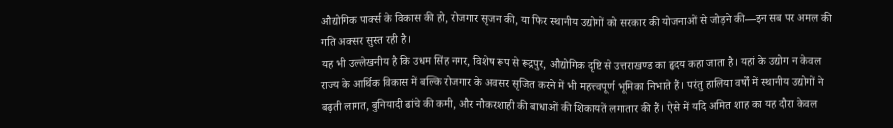औद्योगिक पार्क्स के विकास की हो, रोजगार सृजन की, या फिर स्थानीय उद्योगों को सरकार की योजनाओं से जोड़ने की—इन सब पर अमल की गति अक्सर सुस्त रही है।
यह भी उल्लेखनीय है कि उधम सिंह नगर, विशेष रूप से रूद्रपुर, औद्योगिक दृष्टि से उत्तराखण्ड का हृदय कहा जाता है। यहां के उद्योग न केवल राज्य के आर्थिक विकास में बल्कि रोजगार के अवसर सृजित करने में भी महत्त्वपूर्ण भूमिका निभाते हैं। परंतु हालिया वर्षों में स्थानीय उद्योगों ने बढ़ती लागत, बुनियादी ढांचे की कमी, और नौकरशाही की बाधाओं की शिकायतें लगातार की हैं। ऐसे में यदि अमित शाह का यह दौरा केवल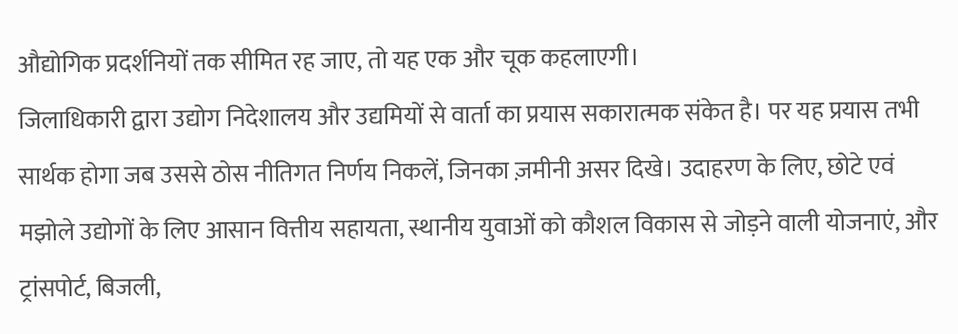औद्योगिक प्रदर्शनियों तक सीमित रह जाए, तो यह एक और चूक कहलाएगी।
जिलाधिकारी द्वारा उद्योग निदेशालय और उद्यमियों से वार्ता का प्रयास सकारात्मक संकेत है। पर यह प्रयास तभी सार्थक होगा जब उससे ठोस नीतिगत निर्णय निकलें, जिनका ज़मीनी असर दिखे। उदाहरण के लिए, छोटे एवं मझोले उद्योगों के लिए आसान वित्तीय सहायता, स्थानीय युवाओं को कौशल विकास से जोड़ने वाली योजनाएं, और ट्रांसपोर्ट, बिजली,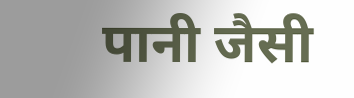पानी जैसी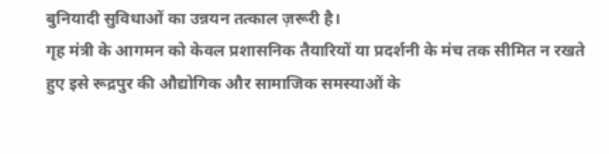बुनियादी सुविधाओं का उन्नयन तत्काल ज़रूरी है।
गृह मंत्री के आगमन को केवल प्रशासनिक तैयारियों या प्रदर्शनी के मंच तक सीमित न रखते हुए इसे रूद्रपुर की औद्योगिक और सामाजिक समस्याओं के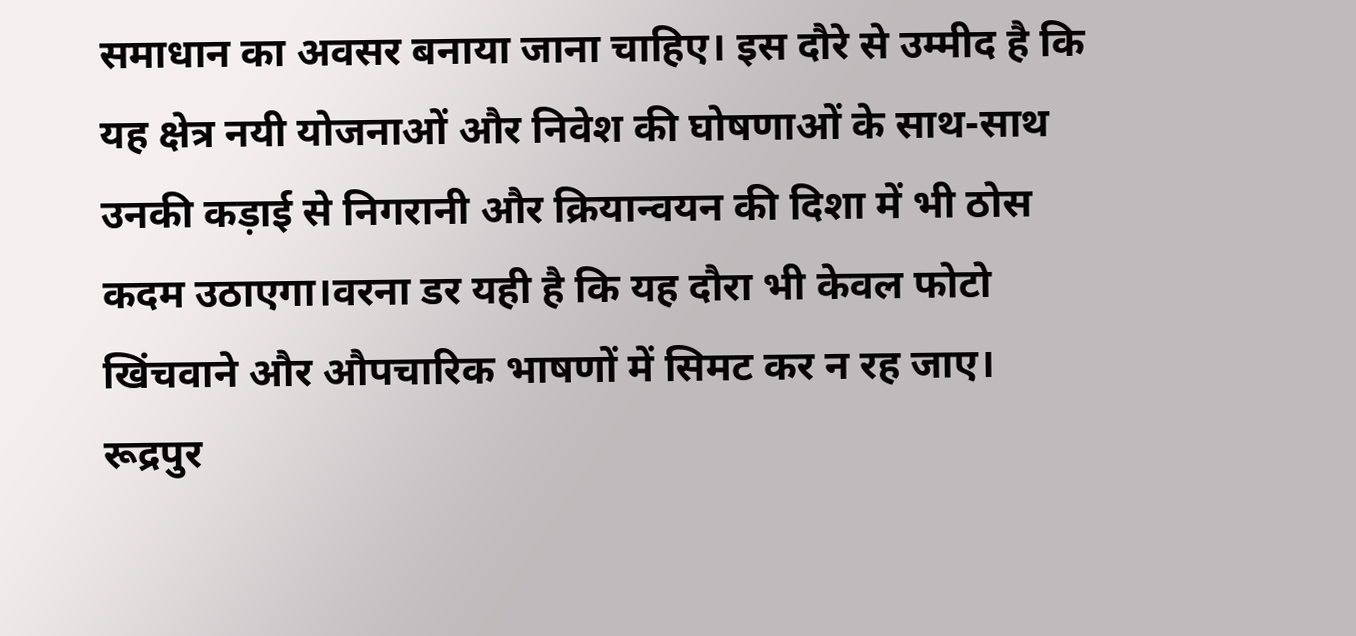समाधान का अवसर बनाया जाना चाहिए। इस दौरे से उम्मीद है कि यह क्षेत्र नयी योजनाओं और निवेश की घोषणाओं के साथ-साथ उनकी कड़ाई से निगरानी और क्रियान्वयन की दिशा में भी ठोस कदम उठाएगा।वरना डर यही है कि यह दौरा भी केवल फोटो खिंचवाने और औपचारिक भाषणों में सिमट कर न रह जाए। रूद्रपुर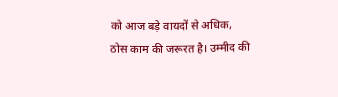को आज बड़े वायदों से अधिक, ठोस काम की जरूरत है। उम्मीद की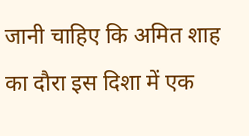जानी चाहिए कि अमित शाह का दौरा इस दिशा में एक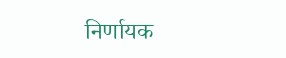निर्णायक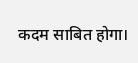कदम साबित होगा।